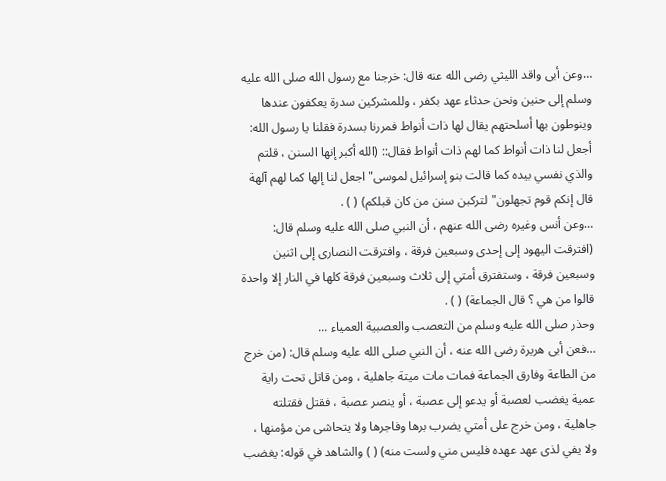…وعن أبى واقد الليثي رضى الله عنه قال: خرجنا مع رسول الله صلى الله عليه وسلم إلى حنين ونحن حدثاء عهد بكفر ، وللمشركين سدرة يعكفون عندها وينوطون بها أسلحتهم يقال لها ذات أنواط فمررنا بسدرة فقلنا يا رسول الله: أجعل لنا ذات أنواط كما لهم ذات أنواط فقال:: (الله أكبر إنها السنن ، قلتم والذي نفسي بيده كما قالت بنو إسرائيل لموسى"اجعل لنا إلها كما لهم آلهة قال إنكم قوم تجهلون"لتركبن سنن من كان قبلكم) ( ) .
…وعن أنس وغيره رضى الله عنهم ، أن النبي صلى الله عليه وسلم قال: (افترقت اليهود إلى إحدى وسبعين فرقة ، وافترقت النصارى إلى اثنين وسبعين فرقة ، وستفترق أمتي إلى ثلاث وسبعين فرقة كلها في النار إلا واحدة قالوا من هي ؟ قال الجماعة) ( ) .
وحذر صلى الله عليه وسلم من التعصب والعصبية العمياء ...
…فعن أبى هريرة رضى الله عنه ، أن النبي صلى الله عليه وسلم قال: (من خرج من الطاعة وفارق الجماعة فمات مات ميتة جاهلية ، ومن قاتل تحت راية عمية يغضب لعصبة أو يدعو إلى عصبة ، أو ينصر عصبة ، فقتل فقتلته جاهلية ، ومن خرج على أمتي يضرب برها وفاجرها ولا يتحاشى من مؤمنها ، ولا يفي لذى عهد عهده فليس مني ولست منه) ( ) والشاهد في قوله: يغضب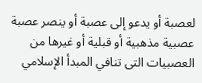لعصبة أو يدعو إلى عصبة أو ينصر عصبة عصبية مذهبية أو قبلية أو غيرها من العصبيات التى تنافي المبدأ الإسلامي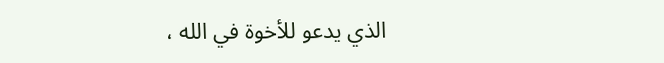الذي يدعو للأخوة في الله ،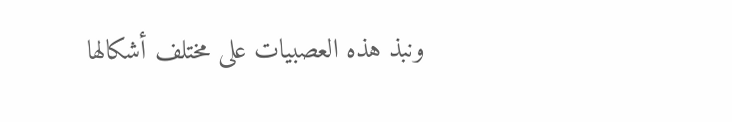ونبذ هذه العصبيات على مختلف أشكالها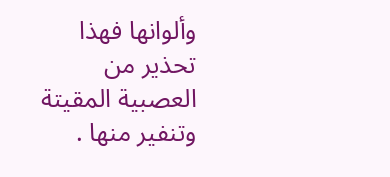وألوانها فهذا تحذير من العصبية المقيتة وتنفير منها .